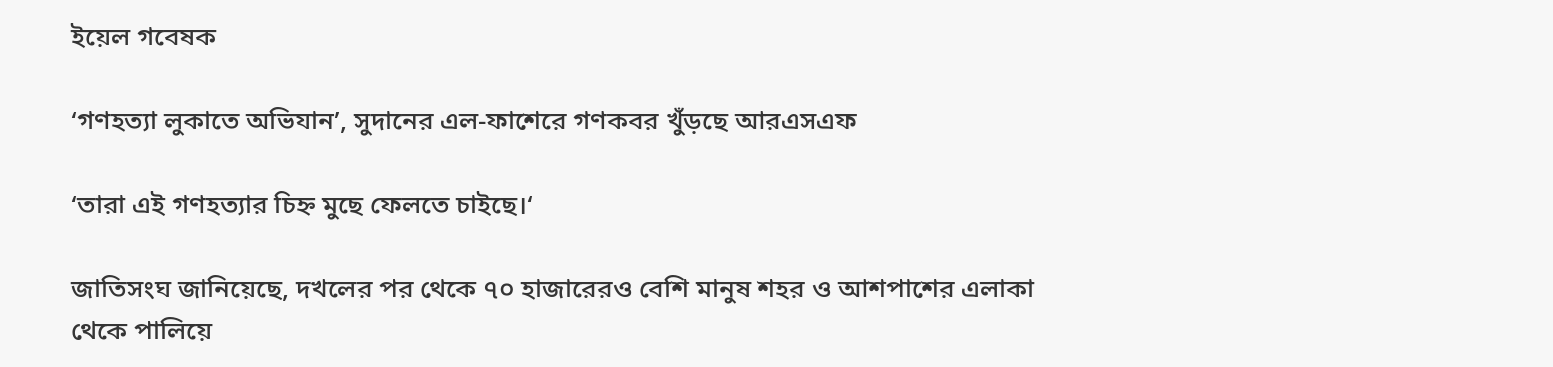ইয়েল গবেষক

‘গণহত্যা লুকাতে অভিযান’, সুদানের এল-ফাশেরে গণকবর খুঁড়ছে আরএসএফ

‘তারা এই গণহত্যার চিহ্ন মুছে ফেলতে চাইছে।‘

জাতিসংঘ জানিয়েছে, দখলের পর থেকে ৭০ হাজারেরও বেশি মানুষ শহর ও আশপাশের এলাকা থেকে পালিয়ে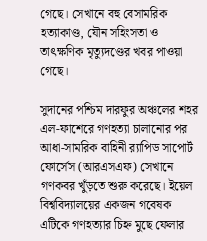গেছে। সেখানে বহু বেসামরিক হত্যাকাণ্ড, যৌন সহিংসতা ও তাৎক্ষণিক মৃত্যুদণ্ডের খবর পাওয়া গেছে।

সুদানের পশ্চিম দারফুর অঞ্চলের শহর এল-ফাশেরে গণহত্যা চালানোর পর আধা-সামরিক বাহিনী র‍্যাপিড সাপোর্ট ফোর্সেস (আরএসএফ) সেখানে গণকবর খুঁড়তে শুরু করেছে। ইয়েল বিশ্ববিদ্যালয়ের একজন গবেষক এটিকে গণহত্যার চিহ্ন মুছে ফেলার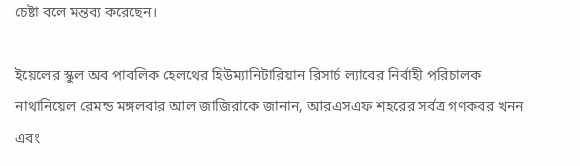চেষ্টা বলে মন্তব্য করেছেন।

ইয়েলের স্কুল অব পাবলিক হেলথের হিউম্যানিটারিয়ান রিসার্চ ল্যাবের নির্বাহী পরিচালক নাথানিয়েল রেমন্ড মঙ্গলবার আল জাজিরাকে জানান, আরএসএফ শহরের সর্বত্র গণকবর খনন এবং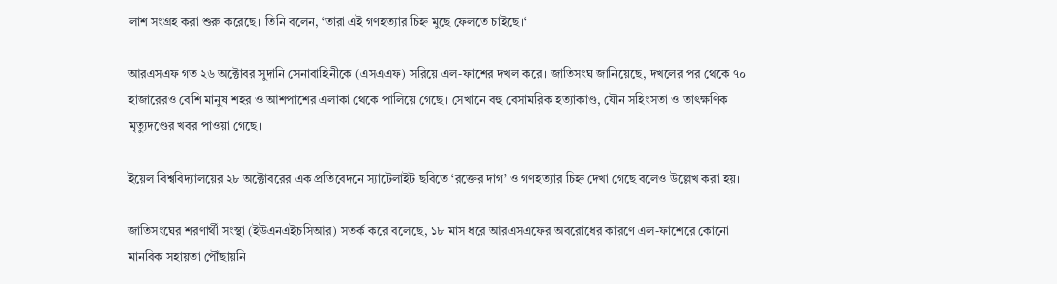লাশ সংগ্রহ করা শুরু করেছে। তিনি বলেন, ‘তারা এই গণহত্যার চিহ্ন মুছে ফেলতে চাইছে।‘

আরএসএফ গত ২৬ অক্টোবর সুদানি সেনাবাহিনীকে (এসএএফ) সরিয়ে এল-ফাশের দখল করে। জাতিসংঘ জানিয়েছে, দখলের পর থেকে ৭০ হাজারেরও বেশি মানুষ শহর ও আশপাশের এলাকা থেকে পালিয়ে গেছে। সেখানে বহু বেসামরিক হত্যাকাণ্ড, যৌন সহিংসতা ও তাৎক্ষণিক মৃত্যুদণ্ডের খবর পাওয়া গেছে।

ইয়েল বিশ্ববিদ্যালয়ের ২৮ অক্টোবরের এক প্রতিবেদনে স্যাটেলাইট ছবিতে ‘রক্তের দাগ’ ও গণহত্যার চিহ্ন দেখা গেছে বলেও উল্লেখ করা হয়।

জাতিসংঘের শরণার্থী সংস্থা (ইউএনএইচসিআর) সতর্ক করে বলেছে, ১৮ মাস ধরে আরএসএফের অবরোধের কারণে এল-ফাশেরে কোনো মানবিক সহায়তা পৌঁছায়নি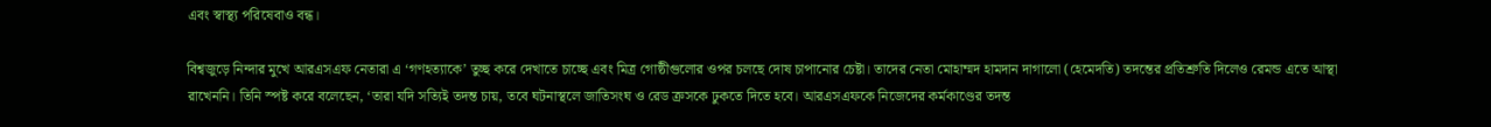এবং স্বাস্থ্য পরিষেবাও বন্ধ।

বিশ্বজুড়ে নিন্দার মুখে আরএসএফ নেতারা এ ‘গণহত্যাকে’ তুচ্ছ করে দেখাতে চাচ্ছে এবং মিত্র গোষ্ঠীগুলোর ওপর চলছে দোষ চাপানোর চেষ্টা। তাদের নেতা মোহাম্মদ হামদান দাগালো (হেমেদতি) তদন্তের প্রতিশ্রুতি দিলেও রেমন্ড এতে আস্থা রাখেননি। তিনি স্পষ্ট করে বলেছেন, ‘তারা যদি সত্যিই তদন্ত চায়, তবে ঘটনাস্থলে জাতিসংঘ ও রেড ক্রসকে ঢুকতে দিতে হবে। আরএসএফকে নিজেদের কর্মকাণ্ডের তদন্ত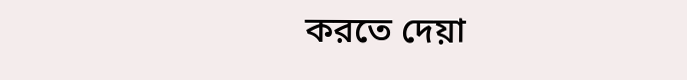করতে দেয়া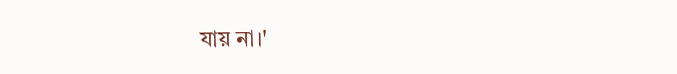যায় না।'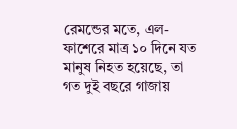রেমন্ডের মতে, এল-ফাশেরে মাত্র ১০ দিনে যত মানুষ নিহত হয়েছে, তা গত দুই বছরে গাজায়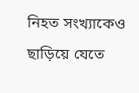নিহত সংখ্যাকেও ছাড়িয়ে যেতে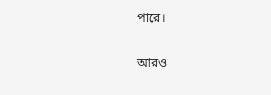পারে।

আরও